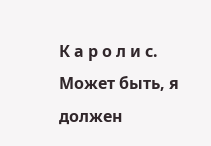К а р о л и с. Может быть, я должен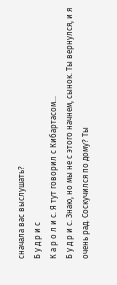сначала вас выслушать?
Б у д р и с
К а р о л и с. Я тут говорил с Кибартасом…
Б у д р и с. Знаю, но мы не с этого начнем, сынок. Ты вернулся, и я очень рад. Соскучился по дому? Ты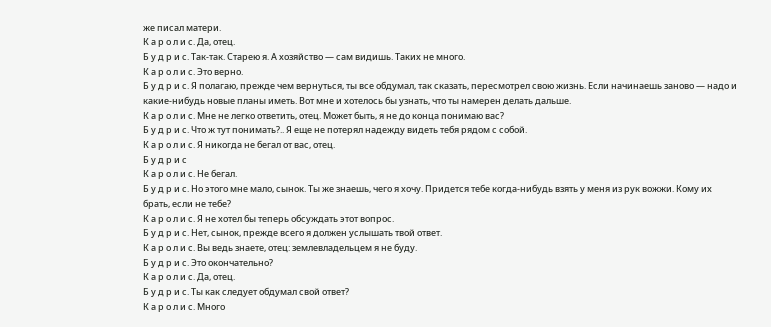же писал матери.
К а р о л и с. Да, отец.
Б у д р и с. Так-так. Старею я. А хозяйство — сам видишь. Таких не много.
К а р о л и с. Это верно.
Б у д р и с. Я полагаю, прежде чем вернуться, ты все обдумал, так сказать, пересмотрел свою жизнь. Если начинаешь заново — надо и какие-нибудь новые планы иметь. Вот мне и хотелось бы узнать, что ты намерен делать дальше.
К а р о л и с. Мне не легко ответить, отец. Может быть, я не до конца понимаю вас?
Б у д р и с. Что ж тут понимать?.. Я еще не потерял надежду видеть тебя рядом с собой.
К а р о л и с. Я никогда не бегал от вас, отец.
Б у д р и с
К а р о л и с. Не бегал.
Б у д р и с. Но этого мне мало, сынок. Ты же знаешь, чего я хочу. Придется тебе когда-нибудь взять у меня из рук вожжи. Кому их брать, если не тебе?
К а р о л и с. Я не хотел бы теперь обсуждать этот вопрос.
Б у д р и с. Нет, сынок, прежде всего я должен услышать твой ответ.
К а р о л и с. Вы ведь знаете, отец: землевладельцем я не буду.
Б у д р и с. Это окончательно?
К а р о л и с. Да, отец.
Б у д р и с. Ты как следует обдумал свой ответ?
К а р о л и с. Много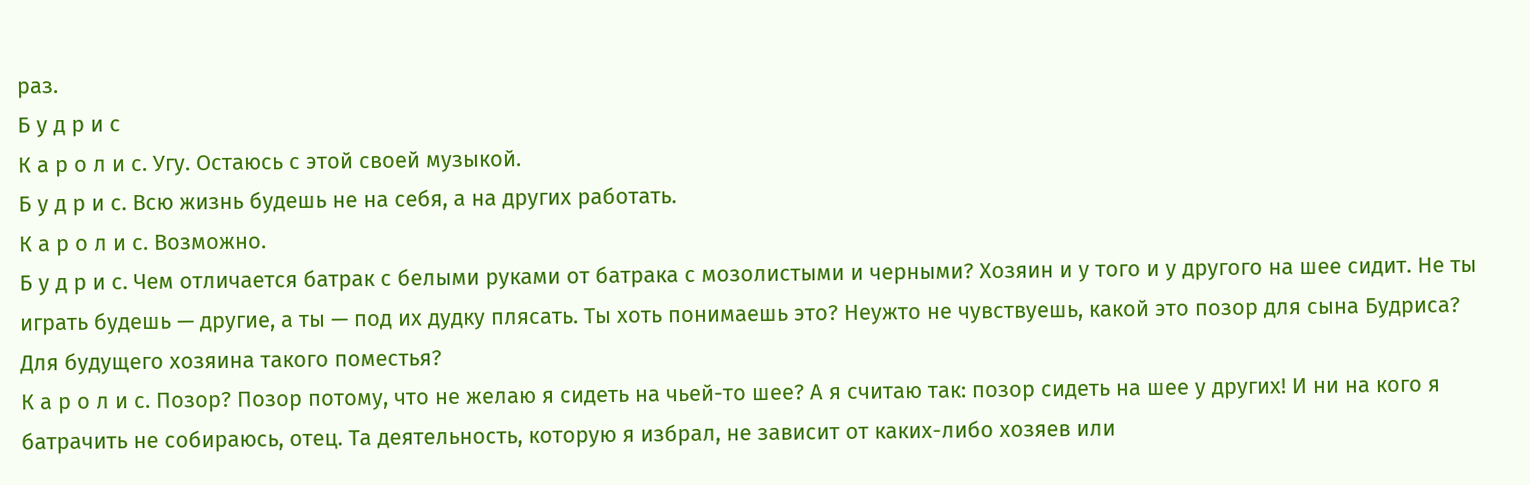раз.
Б у д р и с
К а р о л и с. Угу. Остаюсь с этой своей музыкой.
Б у д р и с. Всю жизнь будешь не на себя, а на других работать.
К а р о л и с. Возможно.
Б у д р и с. Чем отличается батрак с белыми руками от батрака с мозолистыми и черными? Хозяин и у того и у другого на шее сидит. Не ты играть будешь — другие, а ты — под их дудку плясать. Ты хоть понимаешь это? Неужто не чувствуешь, какой это позор для сына Будриса? Для будущего хозяина такого поместья?
К а р о л и с. Позор? Позор потому, что не желаю я сидеть на чьей-то шее? А я считаю так: позор сидеть на шее у других! И ни на кого я батрачить не собираюсь, отец. Та деятельность, которую я избрал, не зависит от каких-либо хозяев или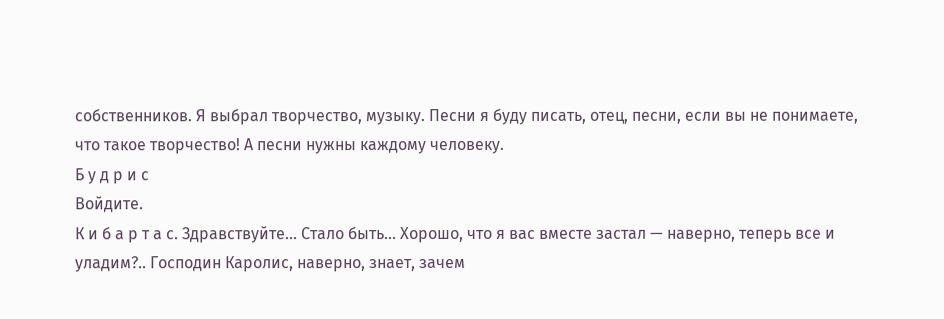собственников. Я выбрал творчество, музыку. Песни я буду писать, отец, песни, если вы не понимаете, что такое творчество! А песни нужны каждому человеку.
Б у д р и с
Войдите.
К и б а р т а с. Здравствуйте… Стало быть… Хорошо, что я вас вместе застал — наверно, теперь все и уладим?.. Господин Каролис, наверно, знает, зачем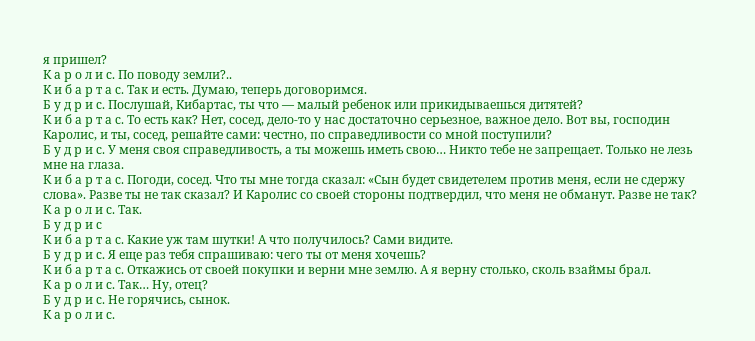я пришел?
К а р о л и с. По поводу земли?..
К и б а р т а с. Так и есть. Думаю, теперь договоримся.
Б у д р и с. Послушай, Кибартас, ты что — малый ребенок или прикидываешься дитятей?
К и б а р т а с. То есть как? Нет, сосед, дело-то у нас достаточно серьезное, важное дело. Вот вы, господин Каролис, и ты, сосед, решайте сами: честно, по справедливости со мной поступили?
Б у д р и с. У меня своя справедливость, а ты можешь иметь свою… Никто тебе не запрещает. Только не лезь мне на глаза.
К и б а р т а с. Погоди, сосед. Что ты мне тогда сказал: «Сын будет свидетелем против меня, если не сдержу слова». Разве ты не так сказал? И Каролис со своей стороны подтвердил, что меня не обманут. Разве не так?
К а р о л и с. Так.
Б у д р и с
К и б а р т а с. Какие уж там шутки! А что получилось? Сами видите.
Б у д р и с. Я еще раз тебя спрашиваю: чего ты от меня хочешь?
К и б а р т а с. Откажись от своей покупки и верни мне землю. А я верну столько, сколь взаймы брал.
К а р о л и с. Так… Ну, отец?
Б у д р и с. Не горячись, сынок.
К а р о л и с.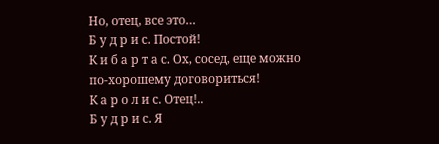Но, отец, все это…
Б у д р и с. Постой!
К и б а р т а с. Ох, сосед, еще можно по-хорошему договориться!
К а р о л и с. Отец!..
Б у д р и с. Я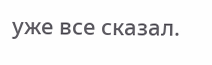уже все сказал.